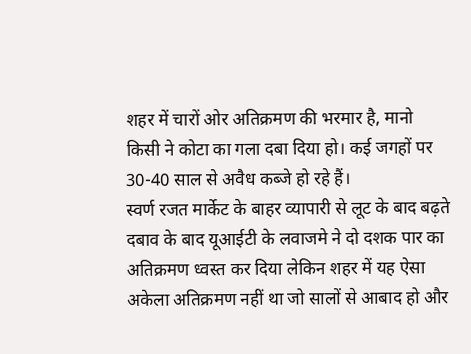शहर में चारों ओर अतिक्रमण की भरमार है, मानो किसी ने कोटा का गला दबा दिया हो। कई जगहों पर 30-40 साल से अवैध कब्जे हो रहे हैं।
स्वर्ण रजत मार्केट के बाहर व्यापारी से लूट के बाद बढ़ते दबाव के बाद यूआईटी के लवाजमे ने दो दशक पार का अतिक्रमण ध्वस्त कर दिया लेकिन शहर में यह ऐसा अकेला अतिक्रमण नहीं था जो सालों से आबाद हो और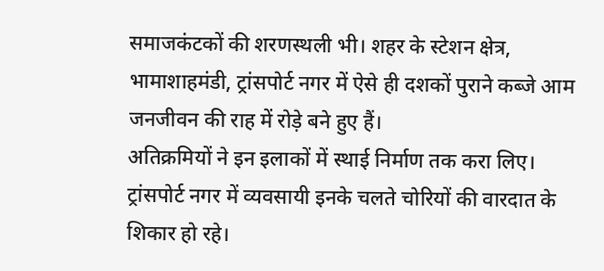समाजकंटकों की शरणस्थली भी। शहर के स्टेशन क्षेत्र, भामाशाहमंडी, ट्रांसपोर्ट नगर में ऐसे ही दशकों पुराने कब्जे आम जनजीवन की राह में रोड़े बने हुए हैं।
अतिक्रमियों ने इन इलाकों में स्थाई निर्माण तक करा लिए। ट्रांसपोर्ट नगर में व्यवसायी इनके चलते चोरियों की वारदात के शिकार हो रहे।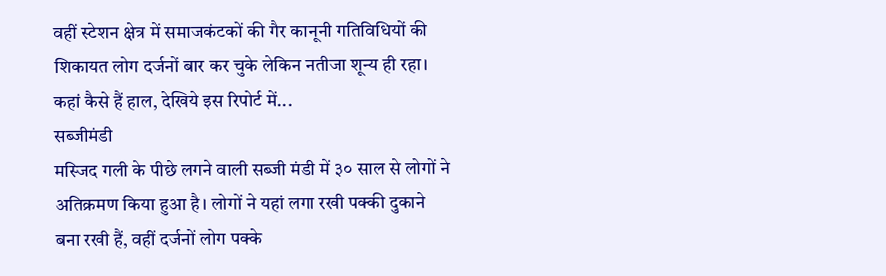वहीं स्टेशन क्षेत्र में समाजकंटकों की गैर कानूनी गतिविधियों की शिकायत लोग दर्जनों बार कर चुके लेकिन नतीजा शून्य ही रहा। कहां कैसे हैं हाल, देखिये इस रिपोर्ट में...
सब्जीमंडी
मस्जिद गली के पीछे लगने वाली सब्जी मंडी में ३० साल से लोगों ने अतिक्रमण किया हुआ है। लोगों ने यहां लगा रखी पक्की दुकाने बना रखी हैं, वहीं दर्जनों लोग पक्के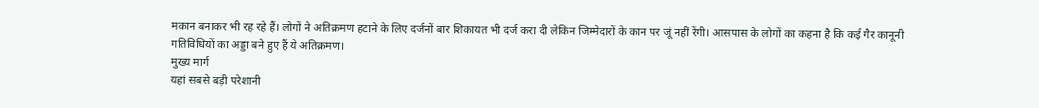मकान बनाकर भी रह रहे हैं। लोगों ने अतिक्रमण हटाने के लिए दर्जनों बार शिकायत भी दर्ज करा दी लेकिन जिम्मेदारों के कान पर जूं नहीं रेंगी। आसपास के लोगों का कहना है कि कई गैर कानूनी गतिविधियों का अड्डा बने हुए हैं ये अतिक्रमण।
मुख्य मार्ग
यहां सबसे बड़ी परेशानी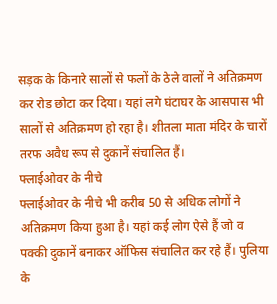सड़क के किनारे सालों से फलों के ठेले वालों ने अतिक्रमण कर रोड छोटा कर दिया। यहां लगे घंटाघर के आसपास भी सालों से अतिक्रमण हो रहा है। शीतला माता मंदिर के चारों तरफ अवैध रूप से दुकानें संचालित हैं।
फ्लाईओवर के नीचे
फ्लाईओवर के नीचे भी करीब 50 से अधिक लोगों ने अतिक्रमण किया हुआ है। यहां कई लोग ऐसे हैं जो व पक्की दुकानें बनाकर ऑफिस संचालित कर रहे हैं। पुलिया के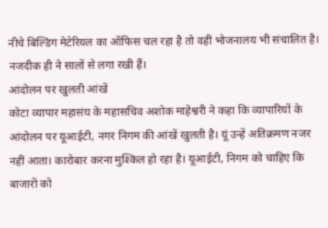नीचे बिल्डिंग मेटेरियल का ऑफिस चल रहा है तो वहीं भोजनालय भी संचालित है। नजदीक ही ने सालों से लगा रखी हैं।
आंदोलन पर खुलती आंखें
कोटा व्यापार महासंघ के महासचिव अशोक माहेश्वरी ने कहा कि व्यापारियों के आंदोलन पर यूआईटी, नगर निगम की आंखें खुलती है। यूं उन्हें अतिक्रमण नजर नहीं आता। कारोबार करना मुश्किल हो रहा है। यूआईटी, निगम को चाहिए कि बाजारों को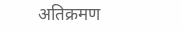अतिक्रमण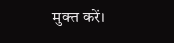मुक्त करें।